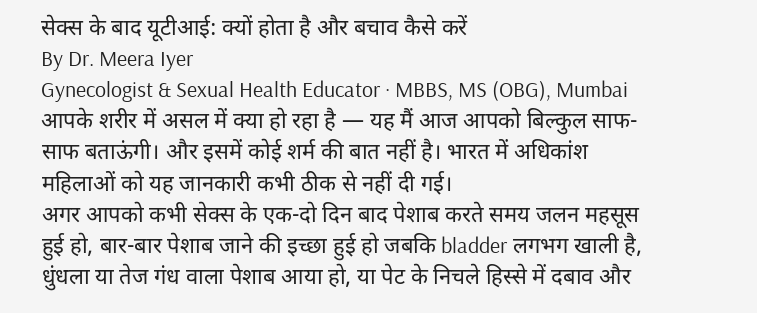सेक्स के बाद यूटीआई: क्यों होता है और बचाव कैसे करें
By Dr. Meera Iyer
Gynecologist & Sexual Health Educator · MBBS, MS (OBG), Mumbai
आपके शरीर में असल में क्या हो रहा है — यह मैं आज आपको बिल्कुल साफ-साफ बताऊंगी। और इसमें कोई शर्म की बात नहीं है। भारत में अधिकांश महिलाओं को यह जानकारी कभी ठीक से नहीं दी गई।
अगर आपको कभी सेक्स के एक-दो दिन बाद पेशाब करते समय जलन महसूस हुई हो, बार-बार पेशाब जाने की इच्छा हुई हो जबकि bladder लगभग खाली है, धुंधला या तेज गंध वाला पेशाब आया हो, या पेट के निचले हिस्से में दबाव और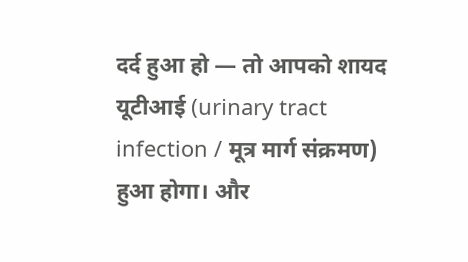दर्द हुआ हो — तो आपको शायद यूटीआई (urinary tract infection / मूत्र मार्ग संक्रमण) हुआ होगा। और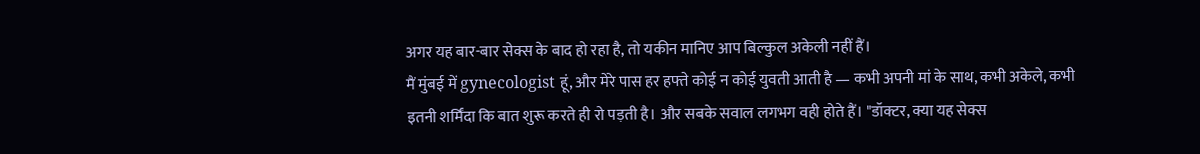अगर यह बार-बार सेक्स के बाद हो रहा है, तो यकीन मानिए आप बिल्कुल अकेली नहीं हैं।
मैं मुंबई में gynecologist हूं, और मेरे पास हर हफ्ते कोई न कोई युवती आती है — कभी अपनी मां के साथ, कभी अकेले, कभी इतनी शर्मिंदा कि बात शुरू करते ही रो पड़ती है। और सबके सवाल लगभग वही होते हैं। "डॉक्टर, क्या यह सेक्स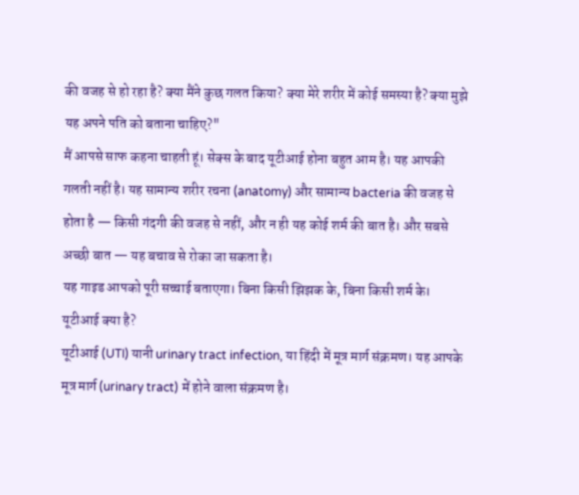की वजह से हो रहा है? क्या मैंने कुछ गलत किया? क्या मेरे शरीर में कोई समस्या है? क्या मुझे यह अपने पति को बताना चाहिए?"
मैं आपसे साफ कहना चाहती हूं। सेक्स के बाद यूटीआई होना बहुत आम है। यह आपकी गलती नहीं है। यह सामान्य शरीर रचना (anatomy) और सामान्य bacteria की वजह से होता है — किसी गंदगी की वजह से नहीं, और न ही यह कोई शर्म की बात है। और सबसे अच्छी बात — यह बचाव से रोका जा सकता है।
यह गाइड आपको पूरी सच्चाई बताएगा। बिना किसी झिझक के, बिना किसी शर्म के।
यूटीआई क्या है?
यूटीआई (UTI) यानी urinary tract infection, या हिंदी में मूत्र मार्ग संक्रमण। यह आपके मूत्र मार्ग (urinary tract) में होने वाला संक्रमण है।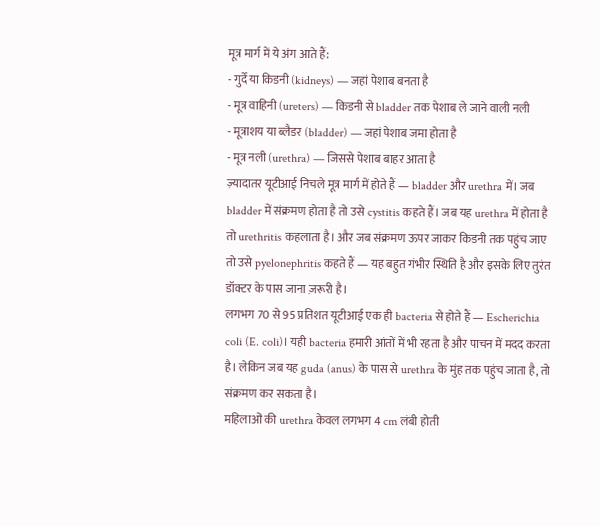मूत्र मार्ग में ये अंग आते हैं:
- गुर्दे या किडनी (kidneys) — जहां पेशाब बनता है
- मूत्र वाहिनी (ureters) — किडनी से bladder तक पेशाब ले जाने वाली नली
- मूत्राशय या ब्लैडर (bladder) — जहां पेशाब जमा होता है
- मूत्र नली (urethra) — जिससे पेशाब बाहर आता है
ज़्यादातर यूटीआई निचले मूत्र मार्ग में होते हैं — bladder और urethra में। जब bladder में संक्रमण होता है तो उसे cystitis कहते हैं। जब यह urethra में होता है तो urethritis कहलाता है। और जब संक्रमण ऊपर जाकर किडनी तक पहुंच जाए तो उसे pyelonephritis कहते हैं — यह बहुत गंभीर स्थिति है और इसके लिए तुरंत डॉक्टर के पास जाना ज़रूरी है।
लगभग 70 से 95 प्रतिशत यूटीआई एक ही bacteria से होते हैं — Escherichia coli (E. coli)। यही bacteria हमारी आंतों में भी रहता है और पाचन में मदद करता है। लेकिन जब यह guda (anus) के पास से urethra के मुंह तक पहुंच जाता है, तो संक्रमण कर सकता है।
महिलाओं की urethra केवल लगभग 4 cm लंबी होती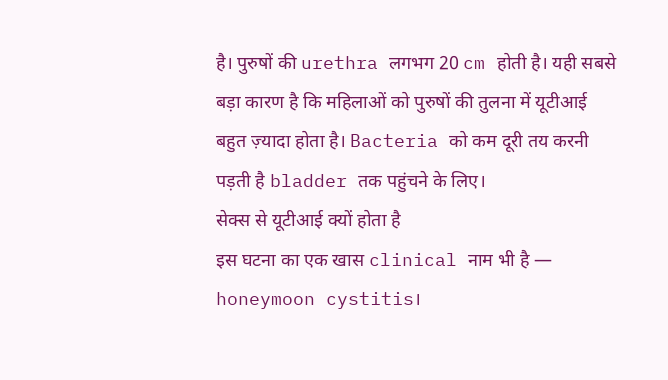है। पुरुषों की urethra लगभग 20 cm होती है। यही सबसे बड़ा कारण है कि महिलाओं को पुरुषों की तुलना में यूटीआई बहुत ज़्यादा होता है। Bacteria को कम दूरी तय करनी पड़ती है bladder तक पहुंचने के लिए।
सेक्स से यूटीआई क्यों होता है
इस घटना का एक खास clinical नाम भी है — honeymoon cystitis।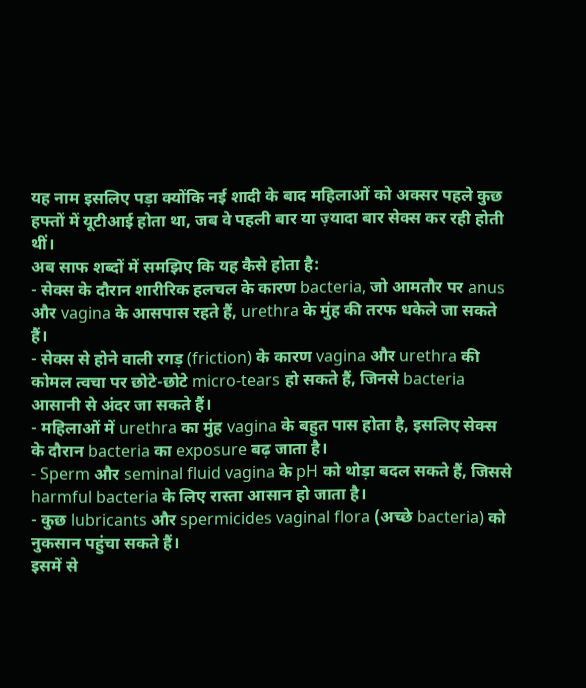यह नाम इसलिए पड़ा क्योंकि नई शादी के बाद महिलाओं को अक्सर पहले कुछ हफ्तों में यूटीआई होता था, जब वे पहली बार या ज़्यादा बार सेक्स कर रही होती थीं।
अब साफ शब्दों में समझिए कि यह कैसे होता है:
- सेक्स के दौरान शारीरिक हलचल के कारण bacteria, जो आमतौर पर anus और vagina के आसपास रहते हैं, urethra के मुंह की तरफ धकेले जा सकते हैं।
- सेक्स से होने वाली रगड़ (friction) के कारण vagina और urethra की कोमल त्वचा पर छोटे-छोटे micro-tears हो सकते हैं, जिनसे bacteria आसानी से अंदर जा सकते हैं।
- महिलाओं में urethra का मुंह vagina के बहुत पास होता है, इसलिए सेक्स के दौरान bacteria का exposure बढ़ जाता है।
- Sperm और seminal fluid vagina के pH को थोड़ा बदल सकते हैं, जिससे harmful bacteria के लिए रास्ता आसान हो जाता है।
- कुछ lubricants और spermicides vaginal flora (अच्छे bacteria) को नुकसान पहुंचा सकते हैं।
इसमें से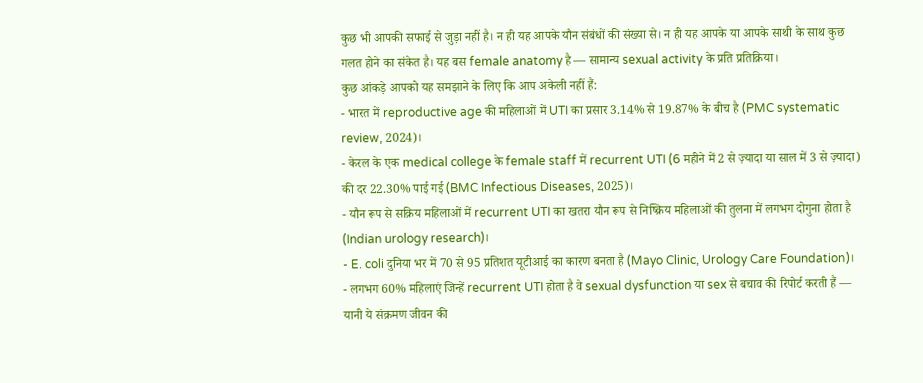कुछ भी आपकी सफाई से जुड़ा नहीं है। न ही यह आपके यौन संबंधों की संख्या से। न ही यह आपके या आपके साथी के साथ कुछ गलत होने का संकेत है। यह बस female anatomy है — सामान्य sexual activity के प्रति प्रतिक्रिया।
कुछ आंकड़े आपको यह समझाने के लिए कि आप अकेली नहीं हैं:
- भारत में reproductive age की महिलाओं में UTI का प्रसार 3.14% से 19.87% के बीच है (PMC systematic review, 2024)।
- केरल के एक medical college के female staff में recurrent UTI (6 महीने में 2 से ज़्यादा या साल में 3 से ज़्यादा) की दर 22.30% पाई गई (BMC Infectious Diseases, 2025)।
- यौन रूप से सक्रिय महिलाओं में recurrent UTI का खतरा यौन रूप से निष्क्रिय महिलाओं की तुलना में लगभग दोगुना होता है (Indian urology research)।
- E. coli दुनिया भर में 70 से 95 प्रतिशत यूटीआई का कारण बनता है (Mayo Clinic, Urology Care Foundation)।
- लगभग 60% महिलाएं जिन्हें recurrent UTI होता है वे sexual dysfunction या sex से बचाव की रिपोर्ट करती हैं — यानी ये संक्रमण जीवन की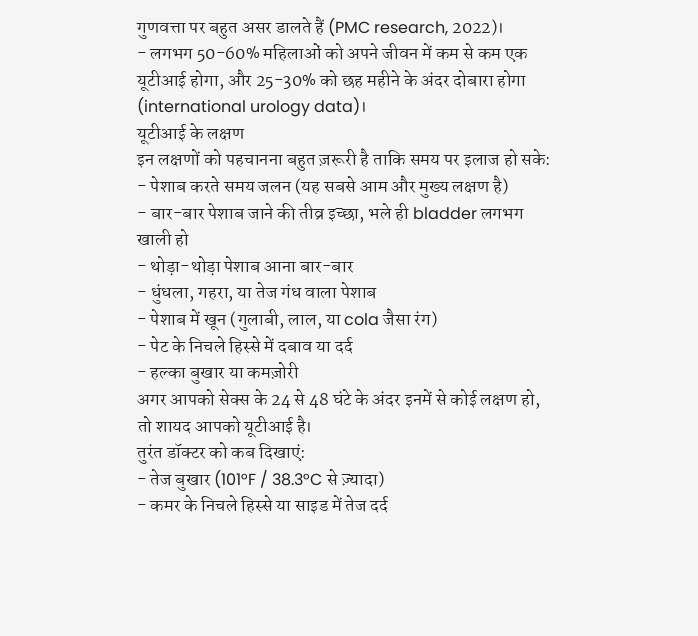गुणवत्ता पर बहुत असर डालते हैं (PMC research, 2022)।
- लगभग 50-60% महिलाओं को अपने जीवन में कम से कम एक यूटीआई होगा, और 25-30% को छह महीने के अंदर दोबारा होगा (international urology data)।
यूटीआई के लक्षण
इन लक्षणों को पहचानना बहुत ज़रूरी है ताकि समय पर इलाज हो सके:
- पेशाब करते समय जलन (यह सबसे आम और मुख्य लक्षण है)
- बार-बार पेशाब जाने की तीव्र इच्छा, भले ही bladder लगभग खाली हो
- थोड़ा-थोड़ा पेशाब आना बार-बार
- धुंधला, गहरा, या तेज गंध वाला पेशाब
- पेशाब में खून (गुलाबी, लाल, या cola जैसा रंग)
- पेट के निचले हिस्से में दबाव या दर्द
- हल्का बुखार या कमज़ोरी
अगर आपको सेक्स के 24 से 48 घंटे के अंदर इनमें से कोई लक्षण हो, तो शायद आपको यूटीआई है।
तुरंत डॉक्टर को कब दिखाएं:
- तेज बुखार (101°F / 38.3°C से ज़्यादा)
- कमर के निचले हिस्से या साइड में तेज दर्द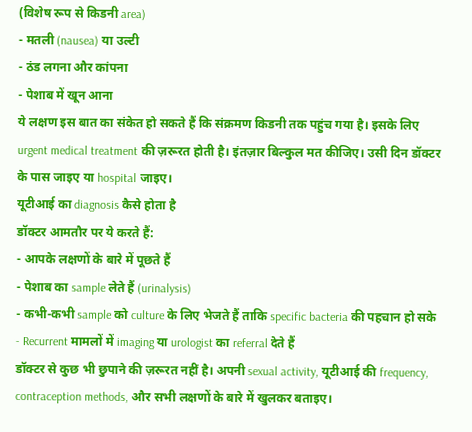(विशेष रूप से किडनी area)
- मतली (nausea) या उल्टी
- ठंड लगना और कांपना
- पेशाब में खून आना
ये लक्षण इस बात का संकेत हो सकते हैं कि संक्रमण किडनी तक पहुंच गया है। इसके लिए urgent medical treatment की ज़रूरत होती है। इंतज़ार बिल्कुल मत कीजिए। उसी दिन डॉक्टर के पास जाइए या hospital जाइए।
यूटीआई का diagnosis कैसे होता है
डॉक्टर आमतौर पर ये करते हैं:
- आपके लक्षणों के बारे में पूछते हैं
- पेशाब का sample लेते हैं (urinalysis)
- कभी-कभी sample को culture के लिए भेजते हैं ताकि specific bacteria की पहचान हो सके
- Recurrent मामलों में imaging या urologist का referral देते हैं
डॉक्टर से कुछ भी छुपाने की ज़रूरत नहीं है। अपनी sexual activity, यूटीआई की frequency, contraception methods, और सभी लक्षणों के बारे में खुलकर बताइए।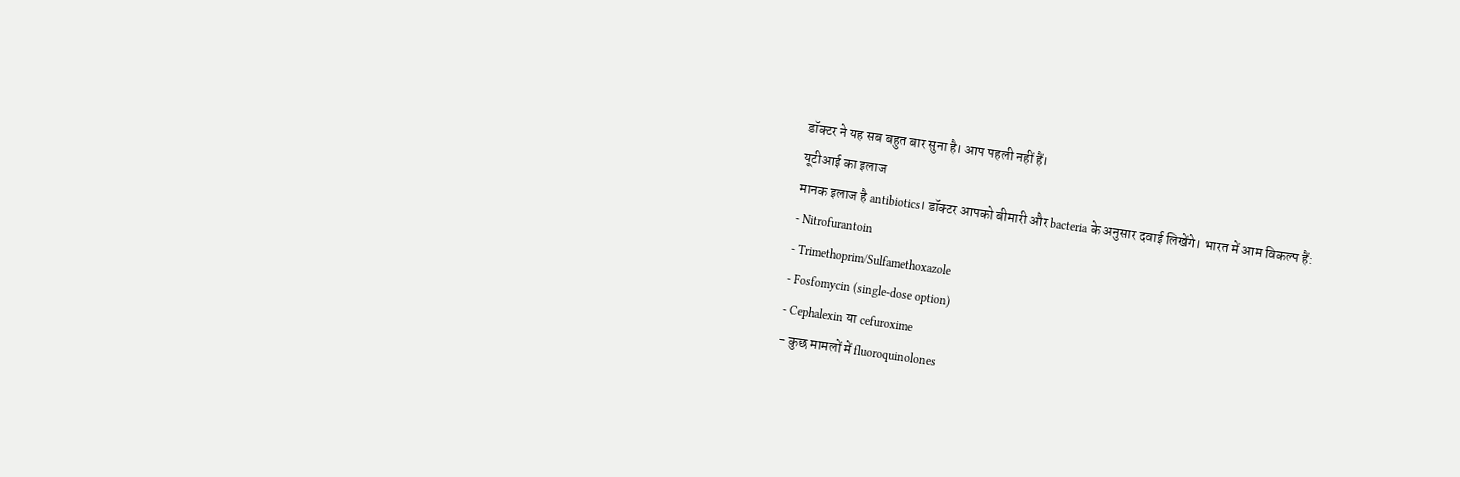डॉक्टर ने यह सब बहुत बार सुना है। आप पहली नहीं हैं।
यूटीआई का इलाज
मानक इलाज है antibiotics। डॉक्टर आपको बीमारी और bacteria के अनुसार दवाई लिखेंगे। भारत में आम विकल्प हैं:
- Nitrofurantoin
- Trimethoprim/Sulfamethoxazole
- Fosfomycin (single-dose option)
- Cephalexin या cefuroxime
- कुछ मामलों में fluoroquinolones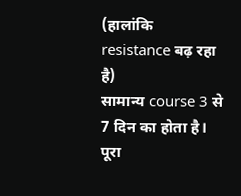(हालांकि resistance बढ़ रहा है)
सामान्य course 3 से 7 दिन का होता है। पूरा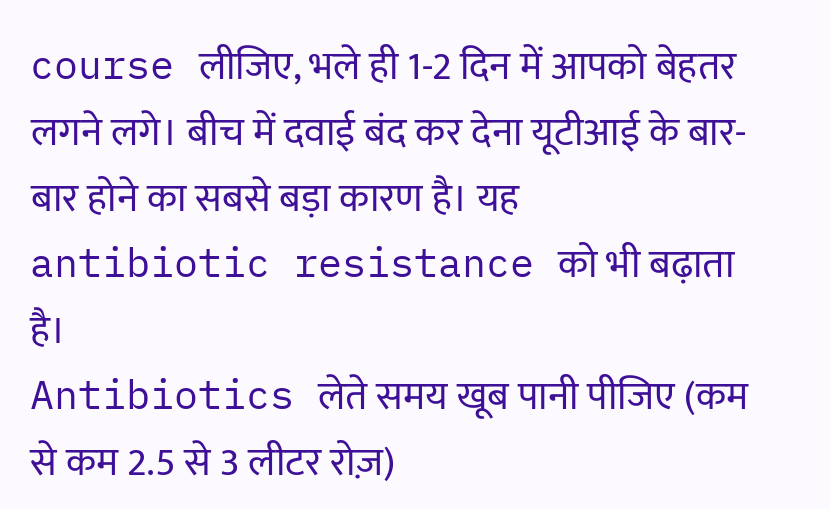course लीजिए, भले ही 1-2 दिन में आपको बेहतर लगने लगे। बीच में दवाई बंद कर देना यूटीआई के बार-बार होने का सबसे बड़ा कारण है। यह antibiotic resistance को भी बढ़ाता है।
Antibiotics लेते समय खूब पानी पीजिए (कम से कम 2.5 से 3 लीटर रोज़)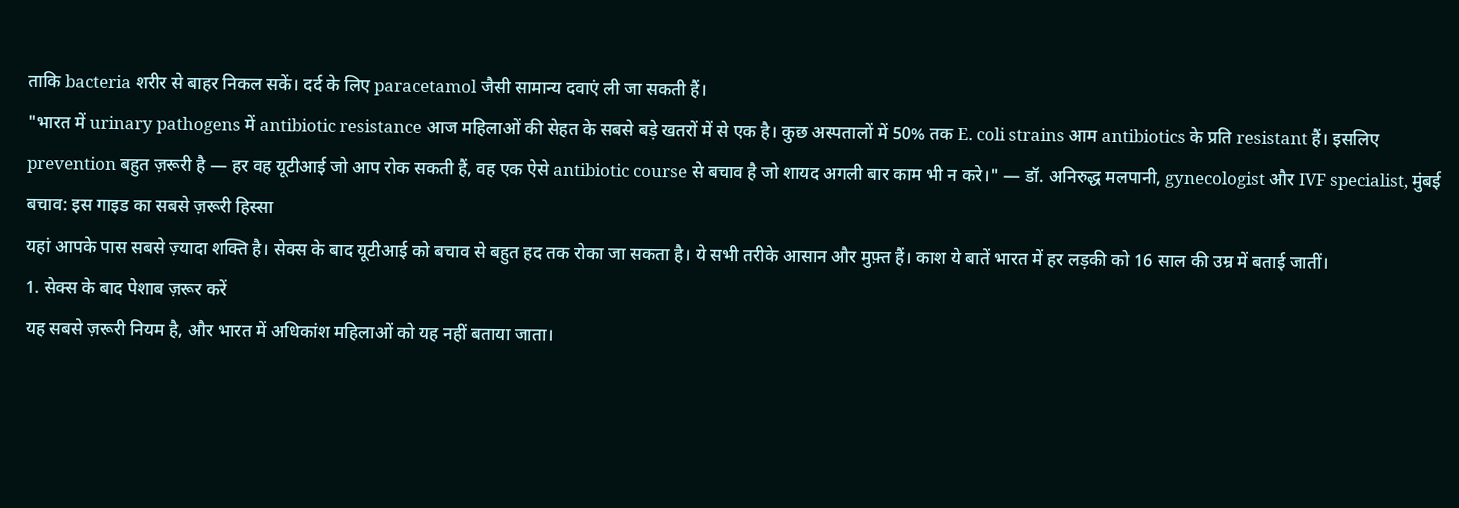ताकि bacteria शरीर से बाहर निकल सकें। दर्द के लिए paracetamol जैसी सामान्य दवाएं ली जा सकती हैं।
"भारत में urinary pathogens में antibiotic resistance आज महिलाओं की सेहत के सबसे बड़े खतरों में से एक है। कुछ अस्पतालों में 50% तक E. coli strains आम antibiotics के प्रति resistant हैं। इसलिए prevention बहुत ज़रूरी है — हर वह यूटीआई जो आप रोक सकती हैं, वह एक ऐसे antibiotic course से बचाव है जो शायद अगली बार काम भी न करे।" — डॉ. अनिरुद्ध मलपानी, gynecologist और IVF specialist, मुंबई
बचाव: इस गाइड का सबसे ज़रूरी हिस्सा
यहां आपके पास सबसे ज़्यादा शक्ति है। सेक्स के बाद यूटीआई को बचाव से बहुत हद तक रोका जा सकता है। ये सभी तरीके आसान और मुफ़्त हैं। काश ये बातें भारत में हर लड़की को 16 साल की उम्र में बताई जातीं।
1. सेक्स के बाद पेशाब ज़रूर करें
यह सबसे ज़रूरी नियम है, और भारत में अधिकांश महिलाओं को यह नहीं बताया जाता।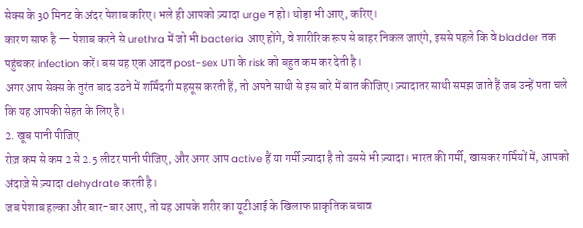सेक्स के 30 मिनट के अंदर पेशाब करिए। भले ही आपको ज़्यादा urge न हो। थोड़ा भी आए, करिए।
कारण साफ है — पेशाब करने से urethra में जो भी bacteria आए होंगे, वे शारीरिक रूप से बाहर निकल जाएंगे, इससे पहले कि वे bladder तक पहुंचकर infection करें। बस यह एक आदत post-sex UTI के risk को बहुत कम कर देती है।
अगर आप सेक्स के तुरंत बाद उठने में शर्मिंदगी महसूस करती हैं, तो अपने साथी से इस बारे में बात कीजिए। ज़्यादातर साथी समझ जाते हैं जब उन्हें पता चले कि यह आपकी सेहत के लिए है।
2. खूब पानी पीजिए
रोज़ कम से कम 2 से 2.5 लीटर पानी पीजिए, और अगर आप active हैं या गर्मी ज़्यादा है तो उससे भी ज़्यादा। भारत की गर्मी, खासकर गर्मियों में, आपको अंदाज़े से ज़्यादा dehydrate करती है।
जब पेशाब हल्का और बार-बार आए, तो यह आपके शरीर का यूटीआई के खिलाफ प्राकृतिक बचाव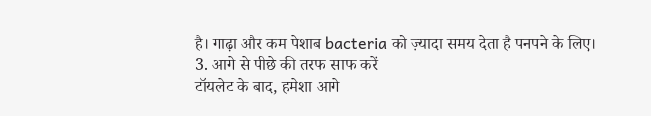है। गाढ़ा और कम पेशाब bacteria को ज़्यादा समय देता है पनपने के लिए।
3. आगे से पीछे की तरफ साफ करें
टॉयलेट के बाद, हमेशा आगे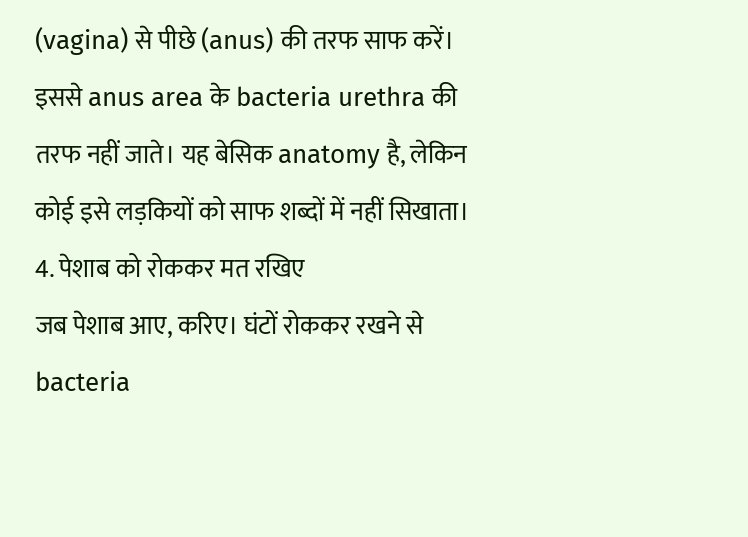(vagina) से पीछे (anus) की तरफ साफ करें। इससे anus area के bacteria urethra की तरफ नहीं जाते। यह बेसिक anatomy है, लेकिन कोई इसे लड़कियों को साफ शब्दों में नहीं सिखाता।
4. पेशाब को रोककर मत रखिए
जब पेशाब आए, करिए। घंटों रोककर रखने से bacteria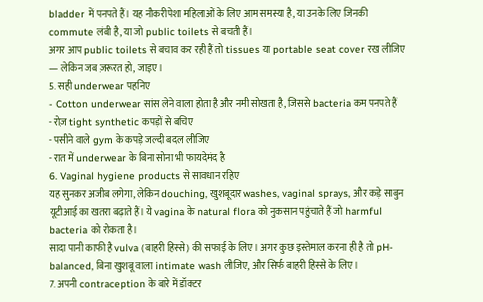bladder में पनपते हैं। यह नौकरीपेशा महिलाओं के लिए आम समस्या है, या उनके लिए जिनकी commute लंबी है, या जो public toilets से बचती हैं।
अगर आप public toilets से बचाव कर रही हैं तो tissues या portable seat cover रख लीजिए — लेकिन जब ज़रूरत हो, जाइए।
5. सही underwear पहनिए
- Cotton underwear सांस लेने वाला होता है और नमी सोखता है, जिससे bacteria कम पनपते हैं
- रोज़ tight synthetic कपड़ों से बचिए
- पसीने वाले gym के कपड़े जल्दी बदल लीजिए
- रात में underwear के बिना सोना भी फायदेमंद है
6. Vaginal hygiene products से सावधान रहिए
यह सुनकर अजीब लगेगा, लेकिन douching, खुशबूदार washes, vaginal sprays, और कड़े साबुन यूटीआई का खतरा बढ़ाते हैं। ये vagina के natural flora को नुकसान पहुंचाते हैं जो harmful bacteria को रोकता है।
सादा पानी काफी है vulva (बाहरी हिस्से) की सफाई के लिए। अगर कुछ इस्तेमाल करना ही है तो pH-balanced, बिना खुशबू वाला intimate wash लीजिए, और सिर्फ बाहरी हिस्से के लिए।
7. अपनी contraception के बारे में डॉक्टर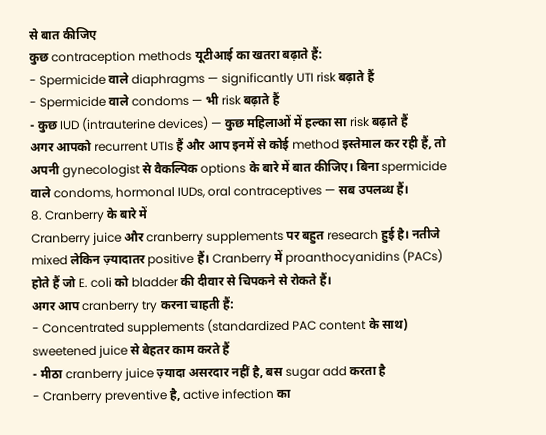से बात कीजिए
कुछ contraception methods यूटीआई का खतरा बढ़ाते हैं:
- Spermicide वाले diaphragms — significantly UTI risk बढ़ाते हैं
- Spermicide वाले condoms — भी risk बढ़ाते हैं
- कुछ IUD (intrauterine devices) — कुछ महिलाओं में हल्का सा risk बढ़ाते हैं
अगर आपको recurrent UTIs हैं और आप इनमें से कोई method इस्तेमाल कर रही हैं, तो अपनी gynecologist से वैकल्पिक options के बारे में बात कीजिए। बिना spermicide वाले condoms, hormonal IUDs, oral contraceptives — सब उपलब्ध हैं।
8. Cranberry के बारे में
Cranberry juice और cranberry supplements पर बहुत research हुई है। नतीजे mixed लेकिन ज़्यादातर positive हैं। Cranberry में proanthocyanidins (PACs) होते हैं जो E. coli को bladder की दीवार से चिपकने से रोकते हैं।
अगर आप cranberry try करना चाहती हैं:
- Concentrated supplements (standardized PAC content के साथ) sweetened juice से बेहतर काम करते हैं
- मीठा cranberry juice ज़्यादा असरदार नहीं है, बस sugar add करता है
- Cranberry preventive है, active infection का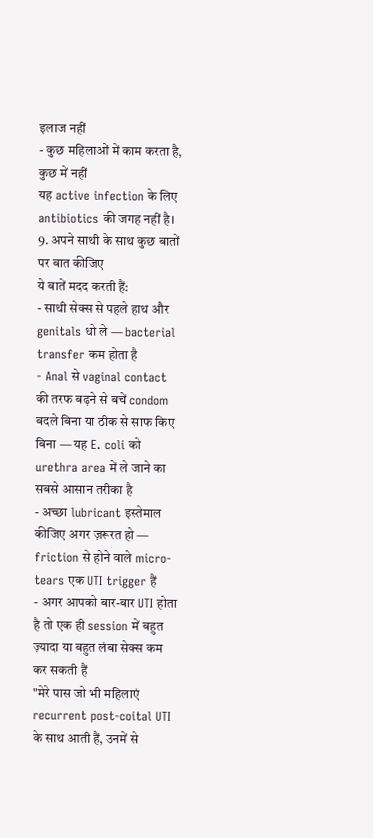इलाज नहीं
- कुछ महिलाओं में काम करता है, कुछ में नहीं
यह active infection के लिए antibiotics की जगह नहीं है।
9. अपने साथी के साथ कुछ बातों पर बात कीजिए
ये बातें मदद करती हैं:
- साथी सेक्स से पहले हाथ और genitals धो ले — bacterial transfer कम होता है
- Anal से vaginal contact की तरफ बढ़ने से बचें condom बदले बिना या ठीक से साफ किए बिना — यह E. coli को urethra area में ले जाने का सबसे आसान तरीका है
- अच्छा lubricant इस्तेमाल कीजिए अगर ज़रूरत हो — friction से होने वाले micro-tears एक UTI trigger हैं
- अगर आपको बार-बार UTI होता है तो एक ही session में बहुत ज़्यादा या बहुत लंबा सेक्स कम कर सकती हैं
"मेरे पास जो भी महिलाएं recurrent post-coital UTI के साथ आती हैं, उनमें से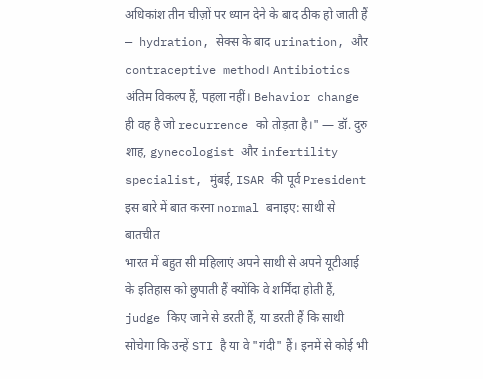अधिकांश तीन चीज़ों पर ध्यान देने के बाद ठीक हो जाती हैं — hydration, सेक्स के बाद urination, और contraceptive method। Antibiotics अंतिम विकल्प हैं, पहला नहीं। Behavior change ही वह है जो recurrence को तोड़ता है।" — डॉ. दुरु शाह, gynecologist और infertility specialist, मुंबई, ISAR की पूर्व President
इस बारे में बात करना normal बनाइए: साथी से बातचीत
भारत में बहुत सी महिलाएं अपने साथी से अपने यूटीआई के इतिहास को छुपाती हैं क्योंकि वे शर्मिंदा होती हैं, judge किए जाने से डरती हैं, या डरती हैं कि साथी सोचेगा कि उन्हें STI है या वे "गंदी" हैं। इनमें से कोई भी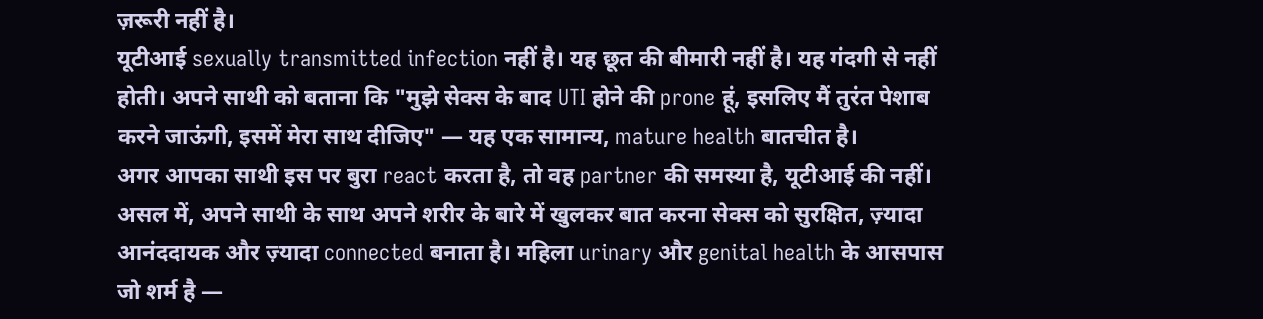ज़रूरी नहीं है।
यूटीआई sexually transmitted infection नहीं है। यह छूत की बीमारी नहीं है। यह गंदगी से नहीं होती। अपने साथी को बताना कि "मुझे सेक्स के बाद UTI होने की prone हूं, इसलिए मैं तुरंत पेशाब करने जाऊंगी, इसमें मेरा साथ दीजिए" — यह एक सामान्य, mature health बातचीत है।
अगर आपका साथी इस पर बुरा react करता है, तो वह partner की समस्या है, यूटीआई की नहीं।
असल में, अपने साथी के साथ अपने शरीर के बारे में खुलकर बात करना सेक्स को सुरक्षित, ज़्यादा आनंददायक और ज़्यादा connected बनाता है। महिला urinary और genital health के आसपास जो शर्म है —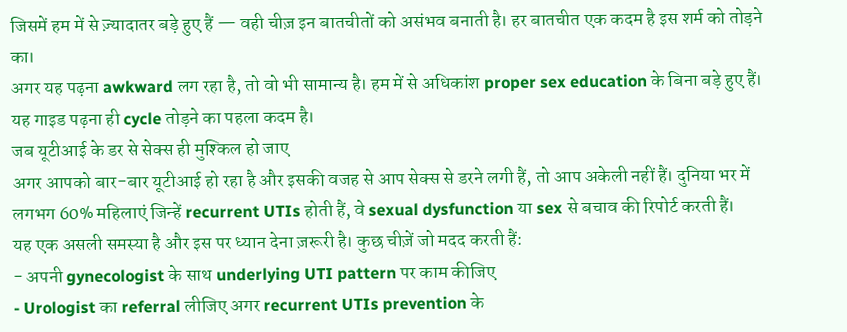जिसमें हम में से ज़्यादातर बड़े हुए हैं — वही चीज़ इन बातचीतों को असंभव बनाती है। हर बातचीत एक कदम है इस शर्म को तोड़ने का।
अगर यह पढ़ना awkward लग रहा है, तो वो भी सामान्य है। हम में से अधिकांश proper sex education के बिना बड़े हुए हैं। यह गाइड पढ़ना ही cycle तोड़ने का पहला कदम है।
जब यूटीआई के डर से सेक्स ही मुश्किल हो जाए
अगर आपको बार-बार यूटीआई हो रहा है और इसकी वजह से आप सेक्स से डरने लगी हैं, तो आप अकेली नहीं हैं। दुनिया भर में लगभग 60% महिलाएं जिन्हें recurrent UTIs होती हैं, वे sexual dysfunction या sex से बचाव की रिपोर्ट करती हैं।
यह एक असली समस्या है और इस पर ध्यान देना ज़रूरी है। कुछ चीज़ें जो मदद करती हैं:
- अपनी gynecologist के साथ underlying UTI pattern पर काम कीजिए
- Urologist का referral लीजिए अगर recurrent UTIs prevention के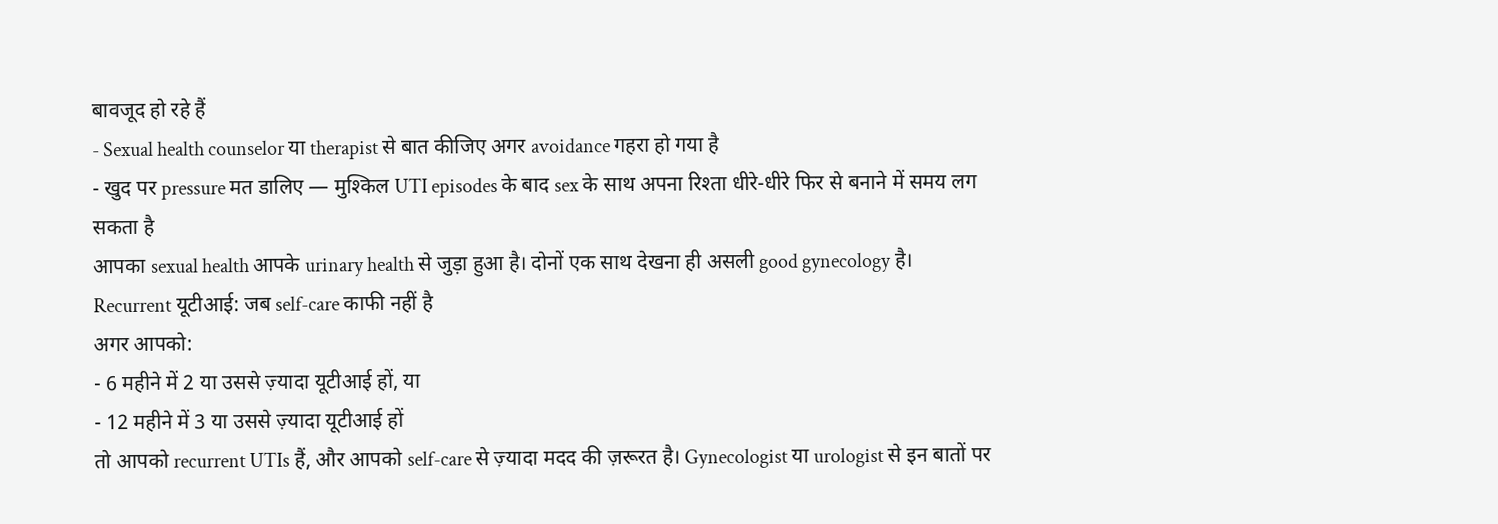बावजूद हो रहे हैं
- Sexual health counselor या therapist से बात कीजिए अगर avoidance गहरा हो गया है
- खुद पर pressure मत डालिए — मुश्किल UTI episodes के बाद sex के साथ अपना रिश्ता धीरे-धीरे फिर से बनाने में समय लग सकता है
आपका sexual health आपके urinary health से जुड़ा हुआ है। दोनों एक साथ देखना ही असली good gynecology है।
Recurrent यूटीआई: जब self-care काफी नहीं है
अगर आपको:
- 6 महीने में 2 या उससे ज़्यादा यूटीआई हों, या
- 12 महीने में 3 या उससे ज़्यादा यूटीआई हों
तो आपको recurrent UTIs हैं, और आपको self-care से ज़्यादा मदद की ज़रूरत है। Gynecologist या urologist से इन बातों पर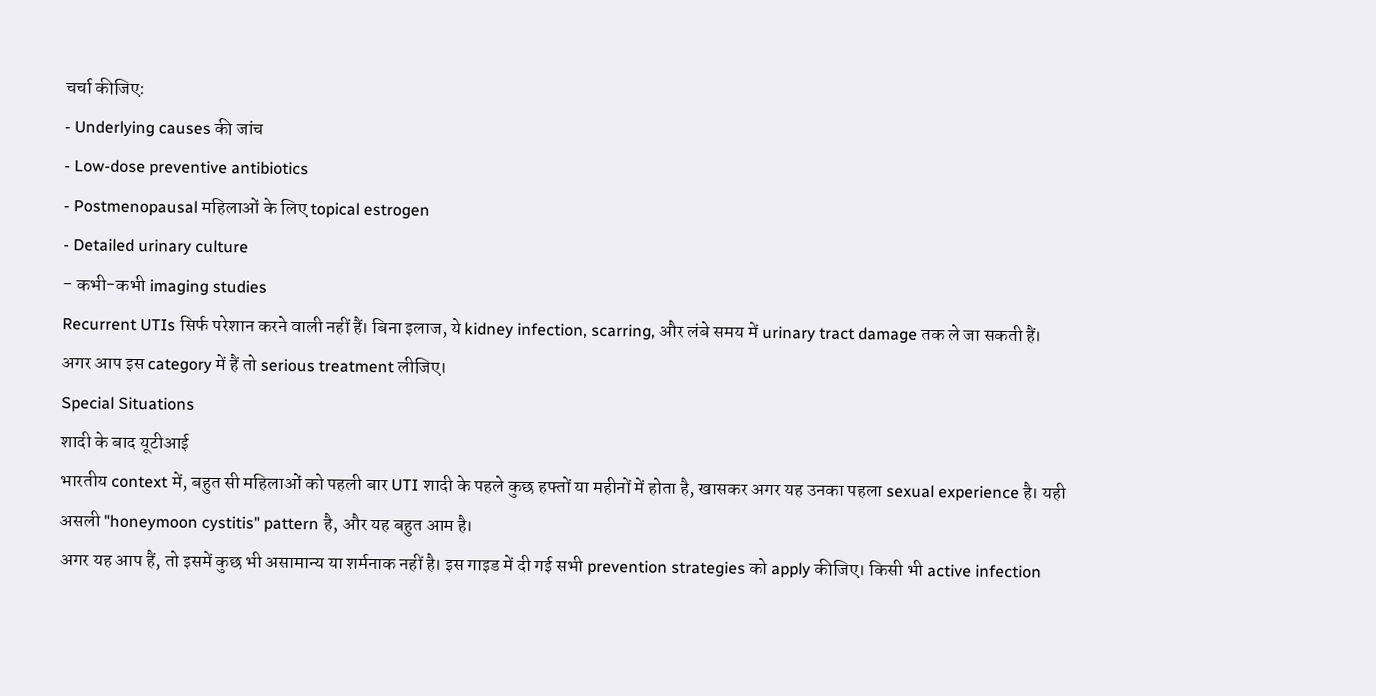चर्चा कीजिए:
- Underlying causes की जांच
- Low-dose preventive antibiotics
- Postmenopausal महिलाओं के लिए topical estrogen
- Detailed urinary culture
- कभी-कभी imaging studies
Recurrent UTIs सिर्फ परेशान करने वाली नहीं हैं। बिना इलाज, ये kidney infection, scarring, और लंबे समय में urinary tract damage तक ले जा सकती हैं। अगर आप इस category में हैं तो serious treatment लीजिए।
Special Situations
शादी के बाद यूटीआई
भारतीय context में, बहुत सी महिलाओं को पहली बार UTI शादी के पहले कुछ हफ्तों या महीनों में होता है, खासकर अगर यह उनका पहला sexual experience है। यही असली "honeymoon cystitis" pattern है, और यह बहुत आम है।
अगर यह आप हैं, तो इसमें कुछ भी असामान्य या शर्मनाक नहीं है। इस गाइड में दी गई सभी prevention strategies को apply कीजिए। किसी भी active infection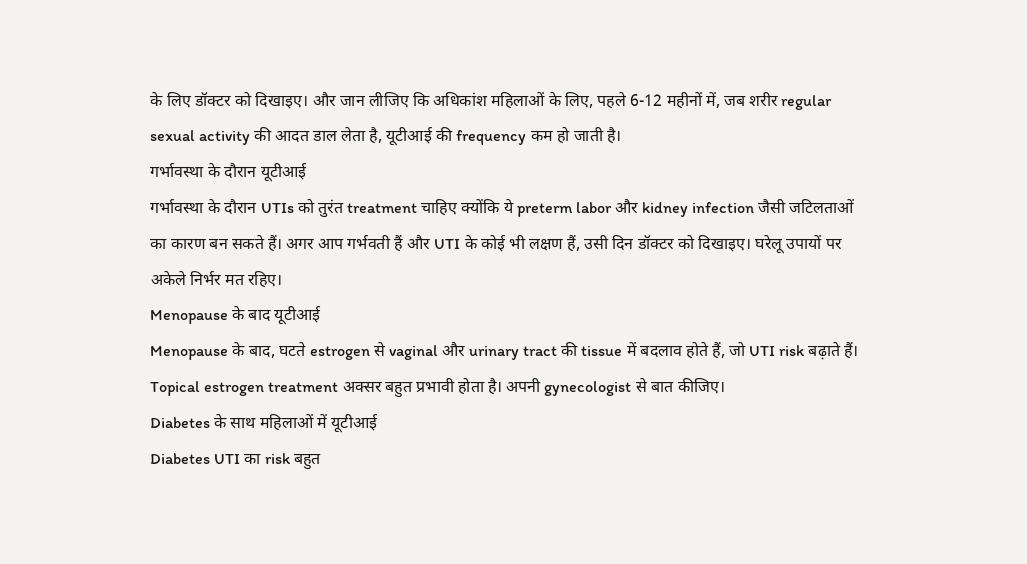के लिए डॉक्टर को दिखाइए। और जान लीजिए कि अधिकांश महिलाओं के लिए, पहले 6-12 महीनों में, जब शरीर regular sexual activity की आदत डाल लेता है, यूटीआई की frequency कम हो जाती है।
गर्भावस्था के दौरान यूटीआई
गर्भावस्था के दौरान UTIs को तुरंत treatment चाहिए क्योंकि ये preterm labor और kidney infection जैसी जटिलताओं का कारण बन सकते हैं। अगर आप गर्भवती हैं और UTI के कोई भी लक्षण हैं, उसी दिन डॉक्टर को दिखाइए। घरेलू उपायों पर अकेले निर्भर मत रहिए।
Menopause के बाद यूटीआई
Menopause के बाद, घटते estrogen से vaginal और urinary tract की tissue में बदलाव होते हैं, जो UTI risk बढ़ाते हैं। Topical estrogen treatment अक्सर बहुत प्रभावी होता है। अपनी gynecologist से बात कीजिए।
Diabetes के साथ महिलाओं में यूटीआई
Diabetes UTI का risk बहुत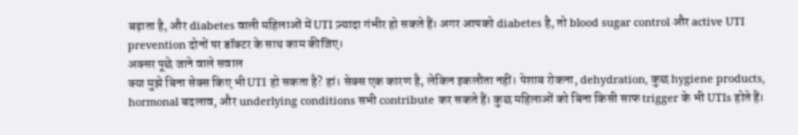बढ़ाता है, और diabetes वाली महिलाओं में UTI ज़्यादा गंभीर हो सकते हैं। अगर आपको diabetes है, तो blood sugar control और active UTI prevention दोनों पर डॉक्टर के साथ काम कीजिए।
अक्सर पूछे जाने वाले सवाल
क्या मुझे बिना सेक्स किए भी UTI हो सकता है? हां। सेक्स एक कारण है, लेकिन इकलौता नहीं। पेशाब रोकना, dehydration, कुछ hygiene products, hormonal बदलाव, और underlying conditions सभी contribute कर सकते हैं। कुछ महिलाओं को बिना किसी साफ trigger के भी UTIs होते हैं।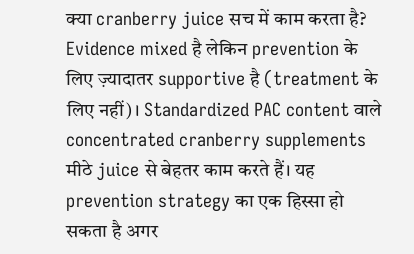क्या cranberry juice सच में काम करता है? Evidence mixed है लेकिन prevention के लिए ज़्यादातर supportive है (treatment के लिए नहीं)। Standardized PAC content वाले concentrated cranberry supplements मीठे juice से बेहतर काम करते हैं। यह prevention strategy का एक हिस्सा हो सकता है अगर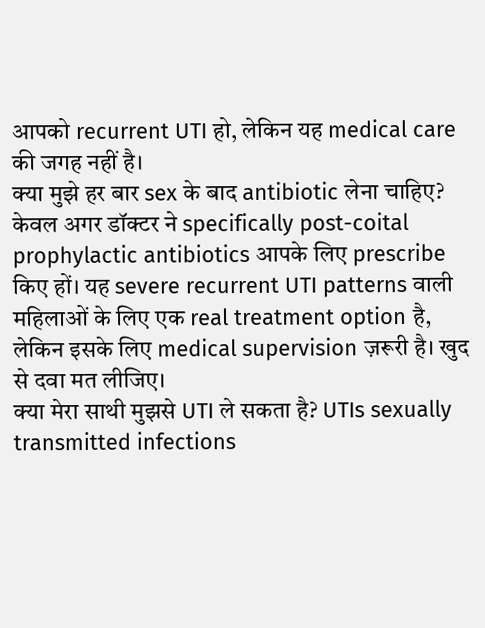आपको recurrent UTI हो, लेकिन यह medical care की जगह नहीं है।
क्या मुझे हर बार sex के बाद antibiotic लेना चाहिए? केवल अगर डॉक्टर ने specifically post-coital prophylactic antibiotics आपके लिए prescribe किए हों। यह severe recurrent UTI patterns वाली महिलाओं के लिए एक real treatment option है, लेकिन इसके लिए medical supervision ज़रूरी है। खुद से दवा मत लीजिए।
क्या मेरा साथी मुझसे UTI ले सकता है? UTIs sexually transmitted infections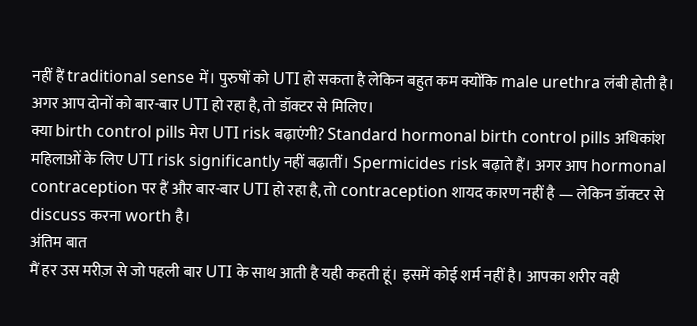नहीं हैं traditional sense में। पुरुषों को UTI हो सकता है लेकिन बहुत कम क्योंकि male urethra लंबी होती है। अगर आप दोनों को बार-बार UTI हो रहा है, तो डॉक्टर से मिलिए।
क्या birth control pills मेरा UTI risk बढ़ाएंगी? Standard hormonal birth control pills अधिकांश महिलाओं के लिए UTI risk significantly नहीं बढ़ातीं। Spermicides risk बढ़ाते हैं। अगर आप hormonal contraception पर हैं और बार-बार UTI हो रहा है, तो contraception शायद कारण नहीं है — लेकिन डॉक्टर से discuss करना worth है।
अंतिम बात
मैं हर उस मरीज़ से जो पहली बार UTI के साथ आती है यही कहती हूं। इसमें कोई शर्म नहीं है। आपका शरीर वही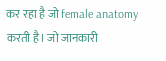कर रहा है जो female anatomy करती है। जो जानकारी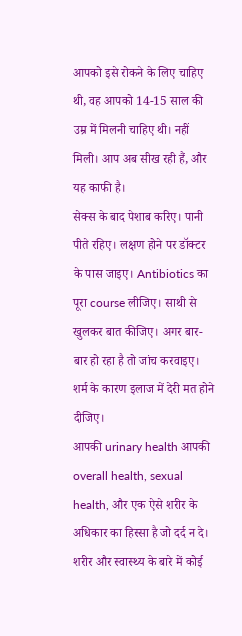आपको इसे रोकने के लिए चाहिए थी, वह आपको 14-15 साल की उम्र में मिलनी चाहिए थी। नहीं मिली। आप अब सीख रही हैं, और यह काफी है।
सेक्स के बाद पेशाब करिए। पानी पीते रहिए। लक्षण होने पर डॉक्टर के पास जाइए। Antibiotics का पूरा course लीजिए। साथी से खुलकर बात कीजिए। अगर बार-बार हो रहा है तो जांच करवाइए। शर्म के कारण इलाज में देरी मत होने दीजिए।
आपकी urinary health आपकी overall health, sexual health, और एक ऐसे शरीर के अधिकार का हिस्सा है जो दर्द न दे। शरीर और स्वास्थ्य के बारे में कोई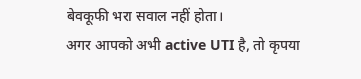बेवकूफी भरा सवाल नहीं होता।
अगर आपको अभी active UTI है, तो कृपया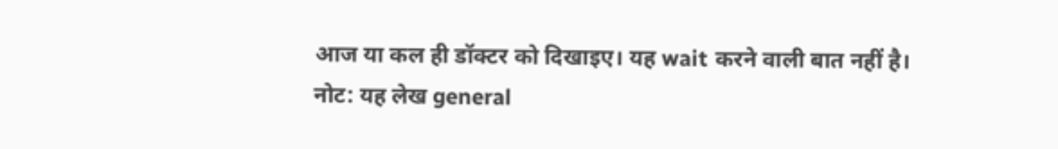आज या कल ही डॉक्टर को दिखाइए। यह wait करने वाली बात नहीं है।
नोट: यह लेख general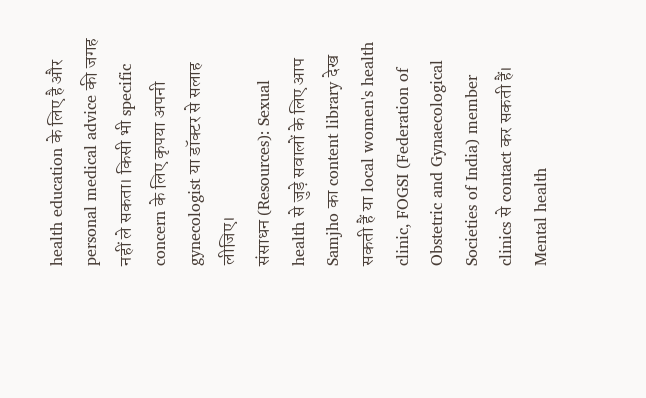health education के लिए है और personal medical advice की जगह नहीं ले सकता। किसी भी specific concern के लिए कृपया अपनी gynecologist या डॉक्टर से सलाह लीजिए।
संसाधन (Resources): Sexual health से जुड़े सवालों के लिए आप Samjho का content library देख सकती हैं या local women's health clinic, FOGSI (Federation of Obstetric and Gynaecological Societies of India) member clinics से contact कर सकती हैं। Mental health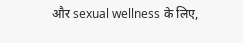और sexual wellness के लिए,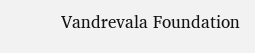Vandrevala Foundation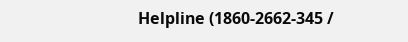Helpline (1860-2662-345 /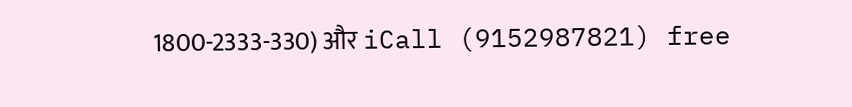1800-2333-330) और iCall (9152987821) free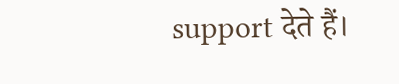support देते हैं।